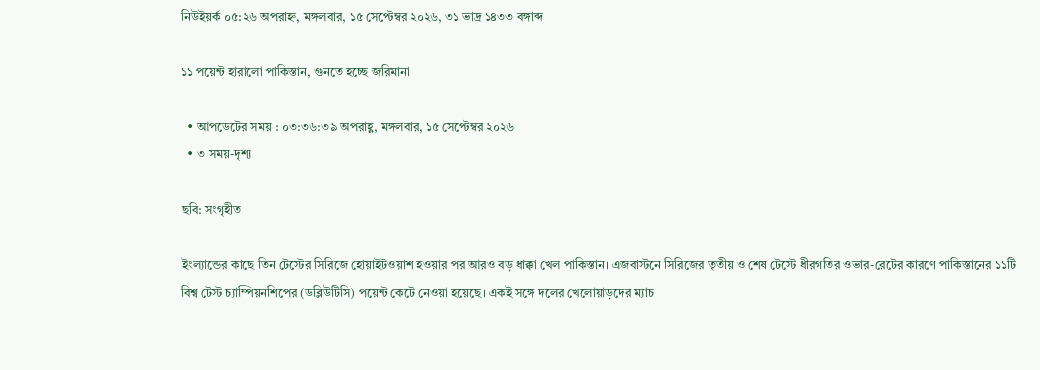নিউইয়র্ক ০৫:২৬ অপরাহ্ন, মঙ্গলবার, ১৫ সেপ্টেম্বর ২০২৬, ৩১ ভাদ্র ১৪৩৩ বঙ্গাব্দ

১১ পয়েন্ট হারালো পাকিস্তান, গুনতে হচ্ছে জরিমানা

  • আপডেটের সময় : ০৩:৩৬:৩৯ অপরাহ্ণ, মঙ্গলবার, ১৫ সেপ্টেম্বর ২০২৬
  • ৩ সময়-দৃশ্য

ছবি: সংগৃহীত

ইংল্যান্ডের কাছে তিন টেস্টের সিরিজে হোয়াইটওয়াশ হওয়ার পর আরও বড় ধাক্কা খেল পাকিস্তান। এজবাস্টনে সিরিজের তৃতীয় ও শেষ টেস্টে ধীরগতির ওভার-রেটের কারণে পাকিস্তানের ১১টি বিশ্ব টেস্ট চ্যাম্পিয়নশিপের (ডব্লিউটিসি) পয়েন্ট কেটে নেওয়া হয়েছে। একই সঙ্গে দলের খেলোয়াড়দের ম্যাচ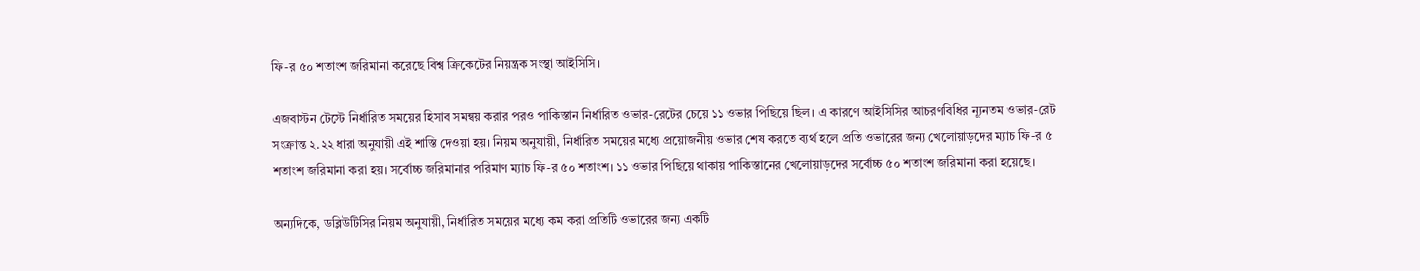ফি-র ৫০ শতাংশ জরিমানা করেছে বিশ্ব ক্রিকেটের নিয়ন্ত্রক সংস্থা আইসিসি।

এজবাস্টন টেস্টে নির্ধারিত সময়ের হিসাব সমন্বয় করার পরও পাকিস্তান নির্ধারিত ওভার-রেটের চেয়ে ১১ ওভার পিছিয়ে ছিল। এ কারণে আইসিসির আচরণবিধির ন্যূনতম ওভার-রেট সংক্রান্ত ২.২২ ধারা অনুযায়ী এই শাস্তি দেওয়া হয়। নিয়ম অনুযায়ী, নির্ধারিত সময়ের মধ্যে প্রয়োজনীয় ওভার শেষ করতে ব্যর্থ হলে প্রতি ওভারের জন্য খেলোয়াড়দের ম্যাচ ফি-র ৫ শতাংশ জরিমানা করা হয়। সর্বোচ্চ জরিমানার পরিমাণ ম্যাচ ফি-র ৫০ শতাংশ। ১১ ওভার পিছিয়ে থাকায় পাকিস্তানের খেলোয়াড়দের সর্বোচ্চ ৫০ শতাংশ জরিমানা করা হয়েছে।

অন্যদিকে, ডব্লিউটিসির নিয়ম অনুযায়ী, নির্ধারিত সময়ের মধ্যে কম করা প্রতিটি ওভারের জন্য একটি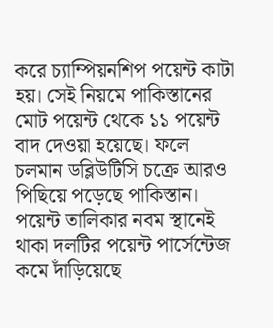করে চ্যাম্পিয়নশিপ পয়েন্ট কাটা হয়। সেই নিয়মে পাকিস্তানের মোট পয়েন্ট থেকে ১১ পয়েন্ট বাদ দেওয়া হয়েছে। ফলে চলমান ডব্লিউটিসি চক্রে আরও পিছিয়ে পড়েছে পাকিস্তান। পয়েন্ট তালিকার নবম স্থানেই থাকা দলটির পয়েন্ট পার্সেন্টেজ কমে দাঁড়িয়েছে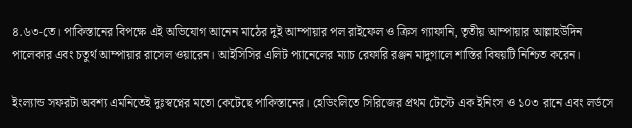৪.৬৩-তে। পাকিস্তানের বিপক্ষে এই অভিযোগ আনেন মাঠের দুই আম্পায়ার পল রাইফেল ও ক্রিস গ্যাফানি, তৃতীয় আম্পায়ার আল্লাহউদিন পালেকার এবং চতুর্থ আম্পায়ার রাসেল ওয়ারেন। আইসিসির এলিট প্যানেলের ম্যাচ রেফারি রঞ্জন মাদুগালে শাস্তির বিষয়টি নিশ্চিত করেন।

ইংল্যান্ড সফরটা অবশ্য এমনিতেই দুঃস্বপ্নের মতো কেটেছে পাকিস্তানের। হেডিংলিতে সিরিজের প্রথম টেস্টে এক ইনিংস ও ১০৩ রানে এবং লর্ডসে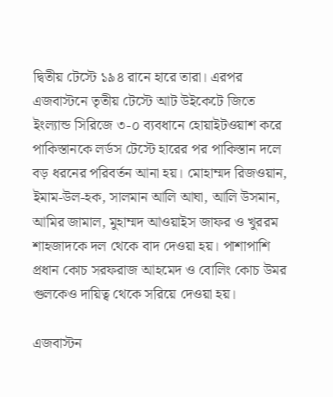দ্বিতীয় টেস্টে ১৯৪ রানে হারে তারা। এরপর এজবাস্টনে তৃতীয় টেস্টে আট উইকেটে জিতে ইংল্যান্ড সিরিজে ৩-০ ব্যবধানে হোয়াইটওয়াশ করে পাকিস্তানকে লর্ডস টেস্টে হারের পর পাকিস্তান দলে বড় ধরনের পরিবর্তন আনা হয়। মোহাম্মদ রিজওয়ান, ইমাম-উল-হক, সালমান আলি আঘা, আলি উসমান, আমির জামাল, মুহাম্মদ আওয়াইস জাফর ও খুররম শাহজাদকে দল থেকে বাদ দেওয়া হয়। পাশাপাশি প্রধান কোচ সরফরাজ আহমেদ ও বোলিং কোচ উমর গুলকেও দায়িত্ব থেকে সরিয়ে দেওয়া হয়।

এজবাস্টন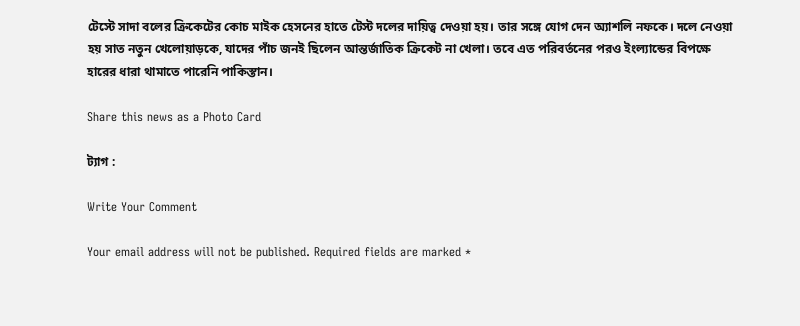টেস্টে সাদা বলের ক্রিকেটের কোচ মাইক হেসনের হাতে টেস্ট দলের দায়িত্ব দেওয়া হয়। তার সঙ্গে যোগ দেন অ্যাশলি নফকে। দলে নেওয়া হয় সাত নতুন খেলোয়াড়কে, যাদের পাঁচ জনই ছিলেন আন্তর্জাতিক ক্রিকেট না খেলা। তবে এত পরিবর্তনের পরও ইংল্যান্ডের বিপক্ষে হারের ধারা থামাতে পারেনি পাকিস্তান।

Share this news as a Photo Card

ট্যাগ :

Write Your Comment

Your email address will not be published. Required fields are marked *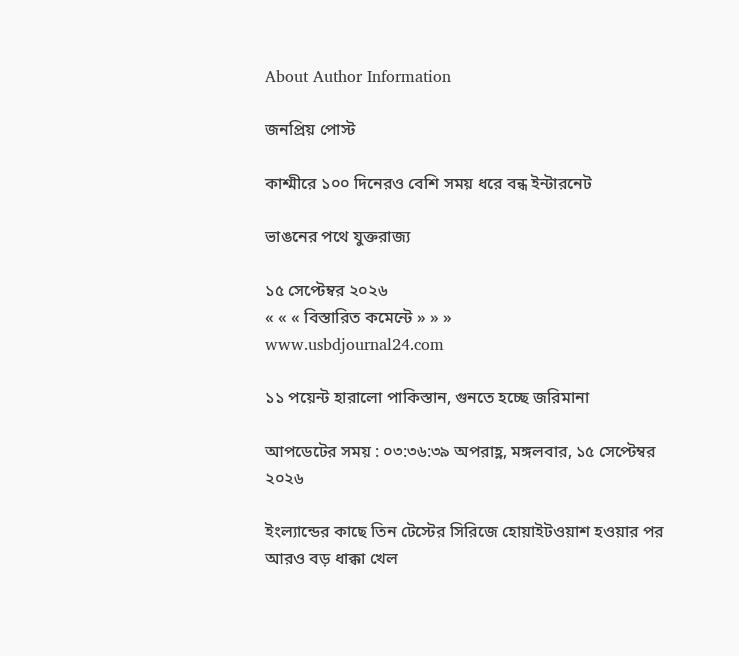About Author Information

জনপ্রিয় পোস্ট

কাশ্মীরে ১০০ দিনেরও বেশি সময় ধরে বন্ধ ইন্টারনেট

ভাঙনের পথে যুক্তরাজ্য

১৫ সেপ্টেম্বর ২০২৬
« « « বিস্তারিত কমেন্টে » » »
www.usbdjournal24.com

১১ পয়েন্ট হারালো পাকিস্তান, গুনতে হচ্ছে জরিমানা

আপডেটের সময় : ০৩:৩৬:৩৯ অপরাহ্ণ, মঙ্গলবার, ১৫ সেপ্টেম্বর ২০২৬

ইংল্যান্ডের কাছে তিন টেস্টের সিরিজে হোয়াইটওয়াশ হওয়ার পর আরও বড় ধাক্কা খেল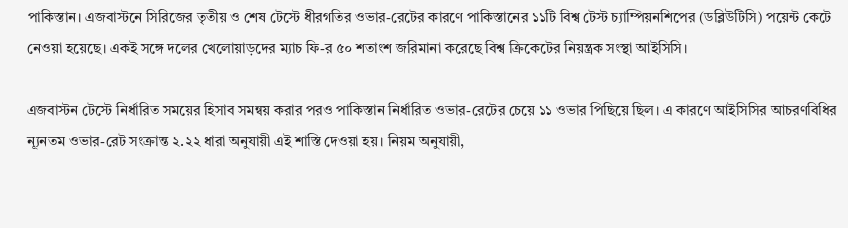পাকিস্তান। এজবাস্টনে সিরিজের তৃতীয় ও শেষ টেস্টে ধীরগতির ওভার-রেটের কারণে পাকিস্তানের ১১টি বিশ্ব টেস্ট চ্যাম্পিয়নশিপের (ডব্লিউটিসি) পয়েন্ট কেটে নেওয়া হয়েছে। একই সঙ্গে দলের খেলোয়াড়দের ম্যাচ ফি-র ৫০ শতাংশ জরিমানা করেছে বিশ্ব ক্রিকেটের নিয়ন্ত্রক সংস্থা আইসিসি।

এজবাস্টন টেস্টে নির্ধারিত সময়ের হিসাব সমন্বয় করার পরও পাকিস্তান নির্ধারিত ওভার-রেটের চেয়ে ১১ ওভার পিছিয়ে ছিল। এ কারণে আইসিসির আচরণবিধির ন্যূনতম ওভার-রেট সংক্রান্ত ২.২২ ধারা অনুযায়ী এই শাস্তি দেওয়া হয়। নিয়ম অনুযায়ী,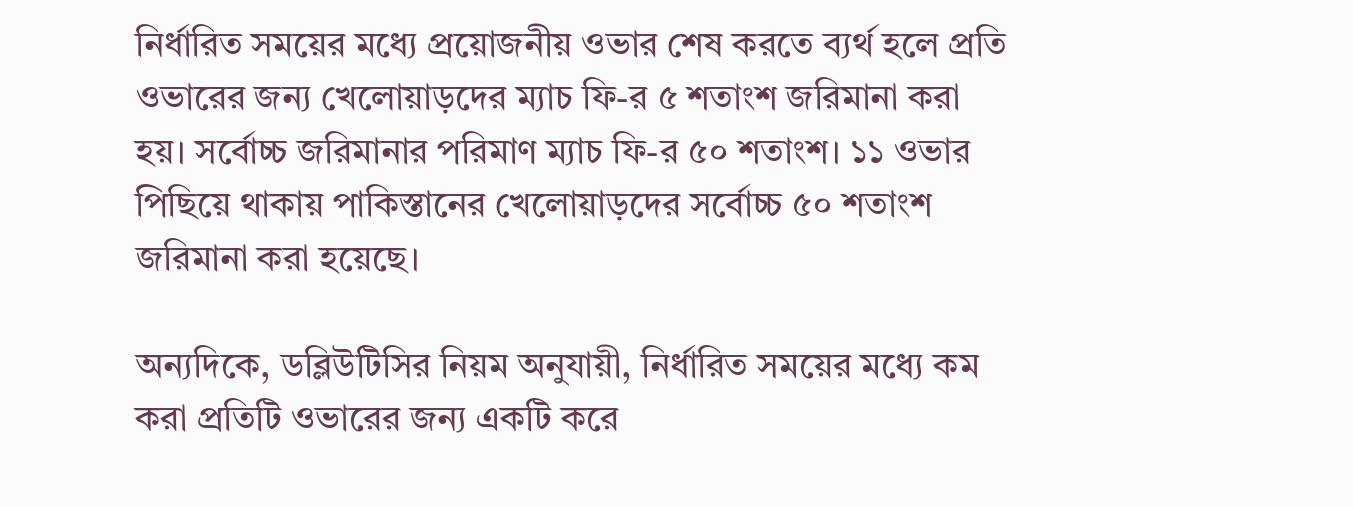নির্ধারিত সময়ের মধ্যে প্রয়োজনীয় ওভার শেষ করতে ব্যর্থ হলে প্রতি ওভারের জন্য খেলোয়াড়দের ম্যাচ ফি-র ৫ শতাংশ জরিমানা করা হয়। সর্বোচ্চ জরিমানার পরিমাণ ম্যাচ ফি-র ৫০ শতাংশ। ১১ ওভার পিছিয়ে থাকায় পাকিস্তানের খেলোয়াড়দের সর্বোচ্চ ৫০ শতাংশ জরিমানা করা হয়েছে।

অন্যদিকে, ডব্লিউটিসির নিয়ম অনুযায়ী, নির্ধারিত সময়ের মধ্যে কম করা প্রতিটি ওভারের জন্য একটি করে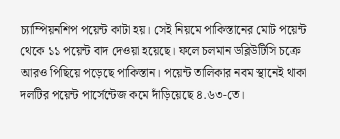চ্যাম্পিয়নশিপ পয়েন্ট কাটা হয়। সেই নিয়মে পাকিস্তানের মোট পয়েন্ট থেকে ১১ পয়েন্ট বাদ দেওয়া হয়েছে। ফলে চলমান ডব্লিউটিসি চক্রে আরও পিছিয়ে পড়েছে পাকিস্তান। পয়েন্ট তালিকার নবম স্থানেই থাকা দলটির পয়েন্ট পার্সেন্টেজ কমে দাঁড়িয়েছে ৪.৬৩-তে।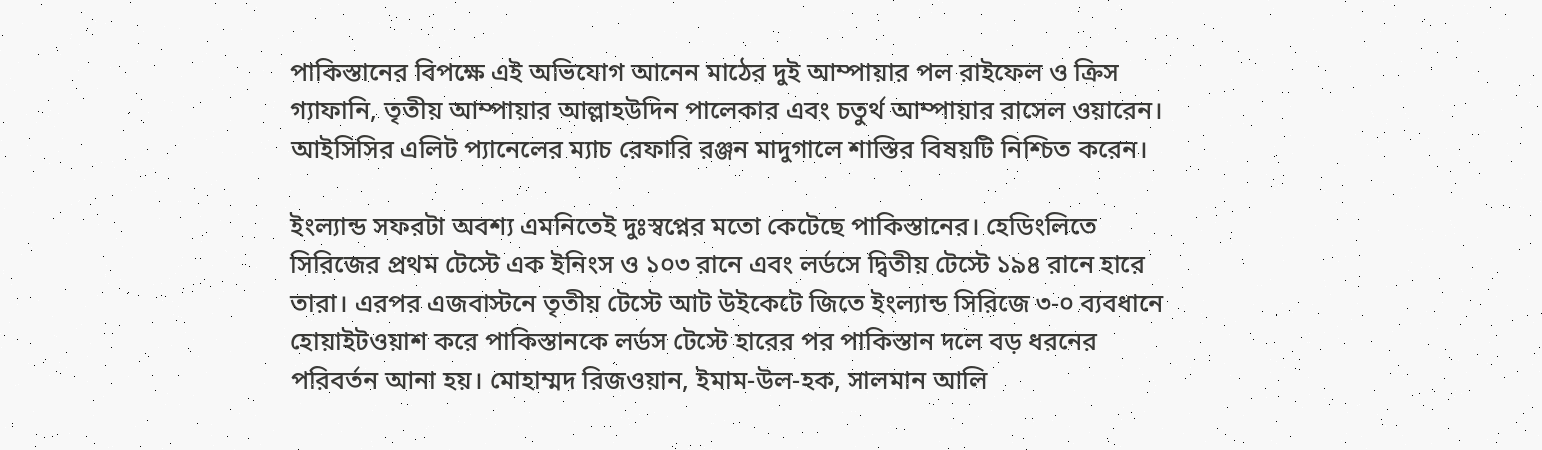পাকিস্তানের বিপক্ষে এই অভিযোগ আনেন মাঠের দুই আম্পায়ার পল রাইফেল ও ক্রিস গ্যাফানি, তৃতীয় আম্পায়ার আল্লাহউদিন পালেকার এবং চতুর্থ আম্পায়ার রাসেল ওয়ারেন। আইসিসির এলিট প্যানেলের ম্যাচ রেফারি রঞ্জন মাদুগালে শাস্তির বিষয়টি নিশ্চিত করেন।

ইংল্যান্ড সফরটা অবশ্য এমনিতেই দুঃস্বপ্নের মতো কেটেছে পাকিস্তানের। হেডিংলিতে সিরিজের প্রথম টেস্টে এক ইনিংস ও ১০৩ রানে এবং লর্ডসে দ্বিতীয় টেস্টে ১৯৪ রানে হারে তারা। এরপর এজবাস্টনে তৃতীয় টেস্টে আট উইকেটে জিতে ইংল্যান্ড সিরিজে ৩-০ ব্যবধানে হোয়াইটওয়াশ করে পাকিস্তানকে লর্ডস টেস্টে হারের পর পাকিস্তান দলে বড় ধরনের পরিবর্তন আনা হয়। মোহাম্মদ রিজওয়ান, ইমাম-উল-হক, সালমান আলি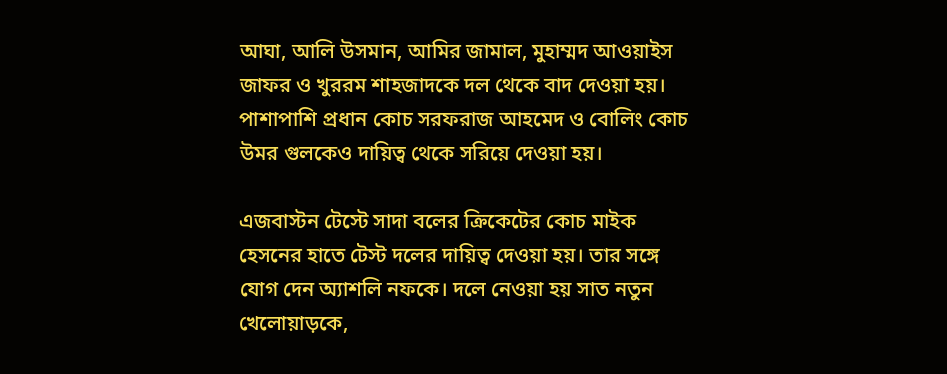আঘা, আলি উসমান, আমির জামাল, মুহাম্মদ আওয়াইস জাফর ও খুররম শাহজাদকে দল থেকে বাদ দেওয়া হয়। পাশাপাশি প্রধান কোচ সরফরাজ আহমেদ ও বোলিং কোচ উমর গুলকেও দায়িত্ব থেকে সরিয়ে দেওয়া হয়।

এজবাস্টন টেস্টে সাদা বলের ক্রিকেটের কোচ মাইক হেসনের হাতে টেস্ট দলের দায়িত্ব দেওয়া হয়। তার সঙ্গে যোগ দেন অ্যাশলি নফকে। দলে নেওয়া হয় সাত নতুন খেলোয়াড়কে,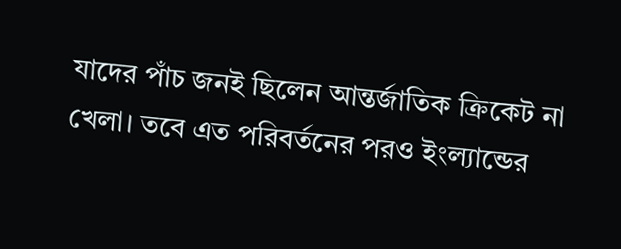যাদের পাঁচ জনই ছিলেন আন্তর্জাতিক ক্রিকেট না খেলা। তবে এত পরিবর্তনের পরও ইংল্যান্ডের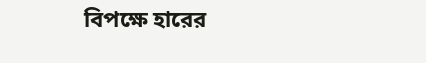বিপক্ষে হারের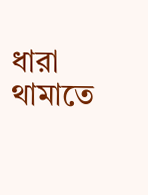ধারা থামাতে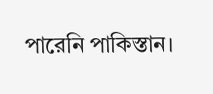পারেনি পাকিস্তান।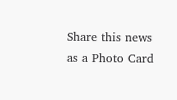Share this news as a Photo Card